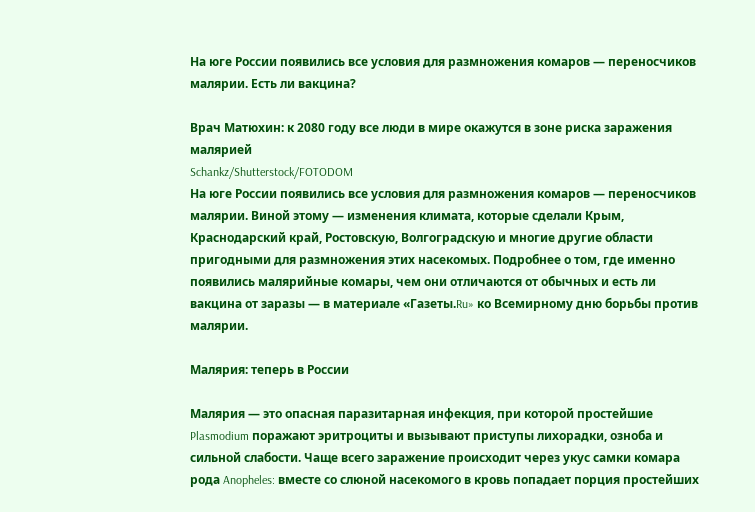На юге России появились все условия для размножения комаров — переносчиков малярии. Есть ли вакцина?

Врач Матюхин: к 2080 году все люди в мире окажутся в зоне риска заражения малярией
Schankz/Shutterstock/FOTODOM
На юге России появились все условия для размножения комаров — переносчиков малярии. Виной этому — изменения климата, которые сделали Крым, Краснодарский край, Ростовскую, Волгоградскую и многие другие области пригодными для размножения этих насекомых. Подробнее о том, где именно появились малярийные комары, чем они отличаются от обычных и есть ли вакцина от заразы — в материале «Газеты.Ru» ко Всемирному дню борьбы против малярии.

Малярия: теперь в России

Малярия — это опасная паразитарная инфекция, при которой простейшие Plasmodium поражают эритроциты и вызывают приступы лихорадки, озноба и сильной слабости. Чаще всего заражение происходит через укус самки комара рода Anopheles: вместе со слюной насекомого в кровь попадает порция простейших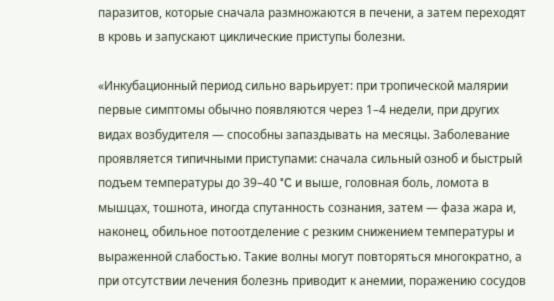паразитов, которые сначала размножаются в печени, а затем переходят в кровь и запускают циклические приступы болезни.

«Инкубационный период сильно варьирует: при тропической малярии первые симптомы обычно появляются через 1–4 недели, при других видах возбудителя — способны запаздывать на месяцы. Заболевание проявляется типичными приступами: сначала сильный озноб и быстрый подъем температуры до 39–40 °C и выше, головная боль, ломота в мышцах, тошнота, иногда спутанность сознания, затем — фаза жара и, наконец, обильное потоотделение с резким снижением температуры и выраженной слабостью. Такие волны могут повторяться многократно, а при отсутствии лечения болезнь приводит к анемии, поражению сосудов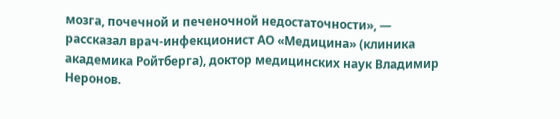мозга, почечной и печеночной недостаточности», — рассказал врач-инфекционист АО «Медицина» (клиника академика Ройтберга), доктор медицинских наук Владимир Неронов.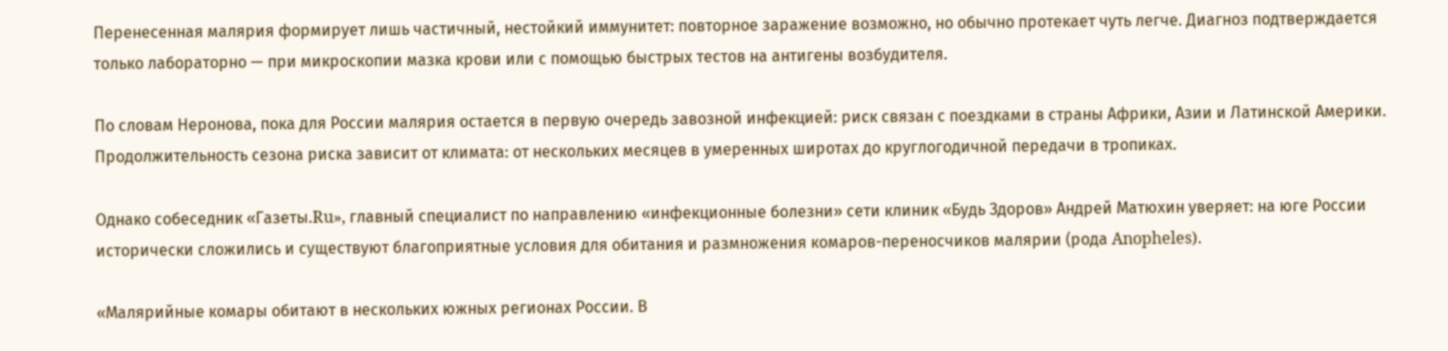Перенесенная малярия формирует лишь частичный, нестойкий иммунитет: повторное заражение возможно, но обычно протекает чуть легче. Диагноз подтверждается только лабораторно — при микроскопии мазка крови или с помощью быстрых тестов на антигены возбудителя.

По словам Неронова, пока для России малярия остается в первую очередь завозной инфекцией: риск связан с поездками в страны Африки, Азии и Латинской Америки. Продолжительность сезона риска зависит от климата: от нескольких месяцев в умеренных широтах до круглогодичной передачи в тропиках.

Однако собеседник «Газеты.Ru», главный специалист по направлению «инфекционные болезни» сети клиник «Будь Здоров» Андрей Матюхин уверяет: на юге России исторически сложились и существуют благоприятные условия для обитания и размножения комаров-переносчиков малярии (рода Anopheles).

«Малярийные комары обитают в нескольких южных регионах России. В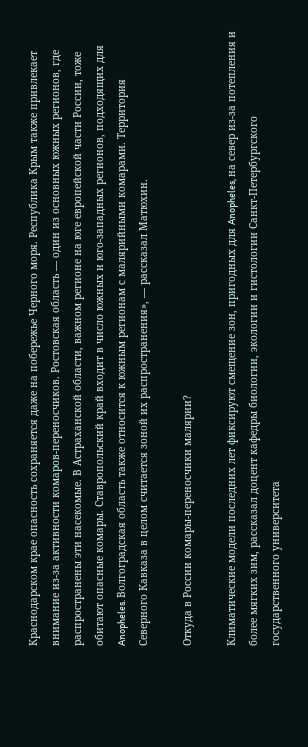Краснодарском крае опасность сохраняется даже на побережье Черного моря. Республика Крым также привлекает внимание из-за активности комаров-переносчиков. Ростовская область — один из основных южных регионов, где распространены эти насекомые. В Астраханской области, важном регионе на юге европейской части России, тоже обитают опасные комары. Ставропольский край входит в число южных и юго-западных регионов, подходящих для Anopheles. Волгоградская область также относится к южным регионам с малярийными комарами. Территория Северного Кавказа в целом считается зоной их распространения», — рассказал Матюхин.

Откуда в России комары-переносчики малярии?

Климатические модели последних лет фиксируют смещение зон, пригодных для Anopheles, на север из-за потепления и более мягких зим, рассказал доцент кафедры биологии, экологии и гистологии Санкт-Петербургского государственного университета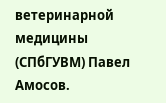ветеринарной медицины (СПбГУВМ) Павел Амосов.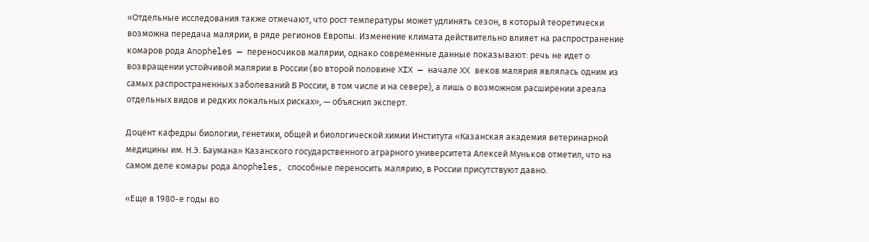«Отдельные исследования также отмечают, что рост температуры может удлинять сезон, в который теоретически возможна передача малярии, в ряде регионов Европы. Изменение климата действительно влияет на распространение комаров рода Anopheles — переносчиков малярии, однако современные данные показывают: речь не идет о возвращении устойчивой малярии в России (во второй половине XIX — начале XX веков малярия являлась одним из самых распространенных заболеваний В России, в том числе и на севере), а лишь о возможном расширении ареала отдельных видов и редких локальных рисках», — объяснил эксперт.

Доцент кафедры биологии, генетики, общей и биологической химии Института «Казанская академия ветеринарной медицины им. Н.Э. Баумана» Казанского государственного аграрного университета Алексей Муньков отметил, что на самом деле комары рода Anopheles, способные переносить малярию, в России присутствуют давно.

«Еще в 1980-е годы во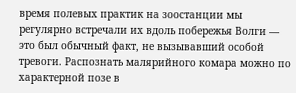время полевых практик на зоостанции мы регулярно встречали их вдоль побережья Волги — это был обычный факт, не вызывавший особой тревоги. Распознать малярийного комара можно по характерной позе в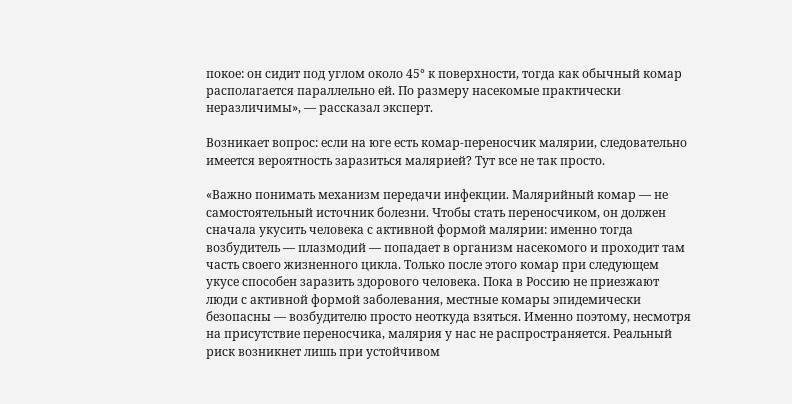покое: он сидит под углом около 45° к поверхности, тогда как обычный комар располагается параллельно ей. По размеру насекомые практически неразличимы», — рассказал эксперт.

Возникает вопрос: если на юге есть комар-переносчик малярии, следовательно имеется вероятность заразиться малярией? Тут все не так просто.

«Важно понимать механизм передачи инфекции. Малярийный комар — не самостоятельный источник болезни. Чтобы стать переносчиком, он должен сначала укусить человека с активной формой малярии: именно тогда возбудитель — плазмодий — попадает в организм насекомого и проходит там часть своего жизненного цикла. Только после этого комар при следующем укусе способен заразить здорового человека. Пока в Россию не приезжают люди с активной формой заболевания, местные комары эпидемически безопасны — возбудителю просто неоткуда взяться. Именно поэтому, несмотря на присутствие переносчика, малярия у нас не распространяется. Реальный риск возникнет лишь при устойчивом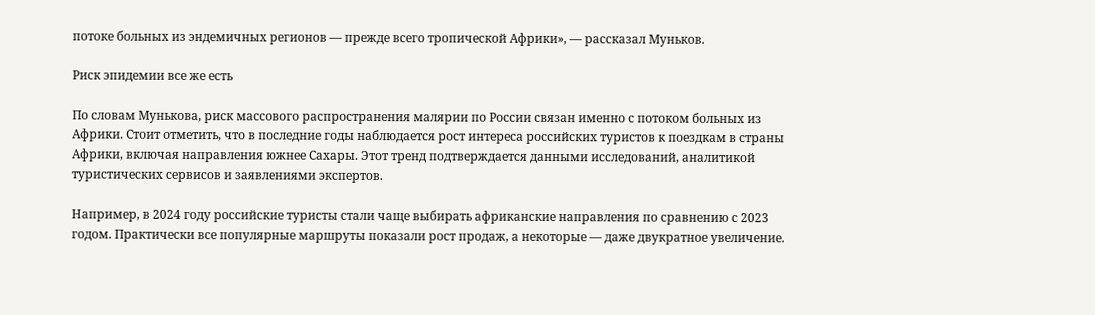потоке больных из эндемичных регионов — прежде всего тропической Африки», — рассказал Муньков.

Риск эпидемии все же есть

По словам Мунькова, риск массового распространения малярии по России связан именно с потоком больных из Африки. Стоит отметить, что в последние годы наблюдается рост интереса российских туристов к поездкам в страны Африки, включая направления южнее Сахары. Этот тренд подтверждается данными исследований, аналитикой туристических сервисов и заявлениями экспертов.

Например, в 2024 году российские туристы стали чаще выбирать африканские направления по сравнению с 2023 годом. Практически все популярные маршруты показали рост продаж, а некоторые — даже двукратное увеличение.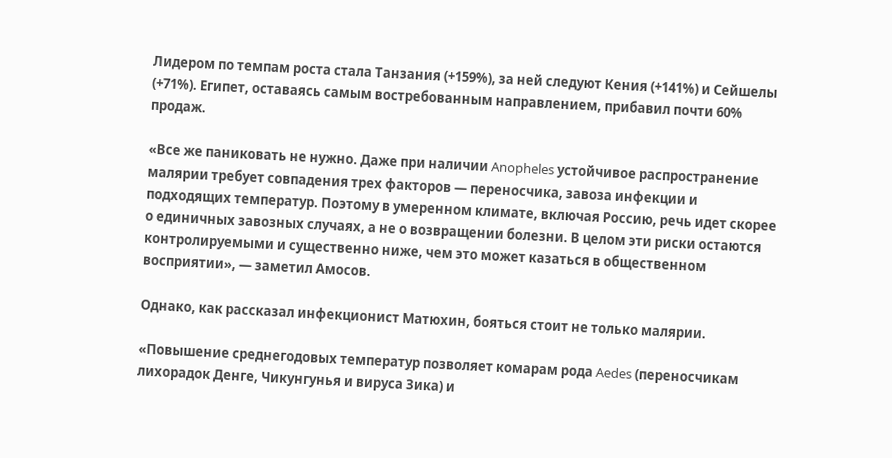Лидером по темпам роста стала Танзания (+159%), за ней следуют Кения (+141%) и Сейшелы (+71%). Египет, оставаясь самым востребованным направлением, прибавил почти 60% продаж.

«Все же паниковать не нужно. Даже при наличии Anopheles устойчивое распространение малярии требует совпадения трех факторов — переносчика, завоза инфекции и подходящих температур. Поэтому в умеренном климате, включая Россию, речь идет скорее о единичных завозных случаях, а не о возвращении болезни. В целом эти риски остаются контролируемыми и существенно ниже, чем это может казаться в общественном восприятии», — заметил Амосов.

Однако, как рассказал инфекционист Матюхин, бояться стоит не только малярии.

«Повышение среднегодовых температур позволяет комарам рода Aedes (переносчикам лихорадок Денге, Чикунгунья и вируса Зика) и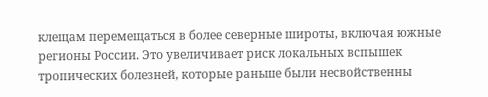клещам перемещаться в более северные широты, включая южные регионы России. Это увеличивает риск локальных вспышек тропических болезней, которые раньше были несвойственны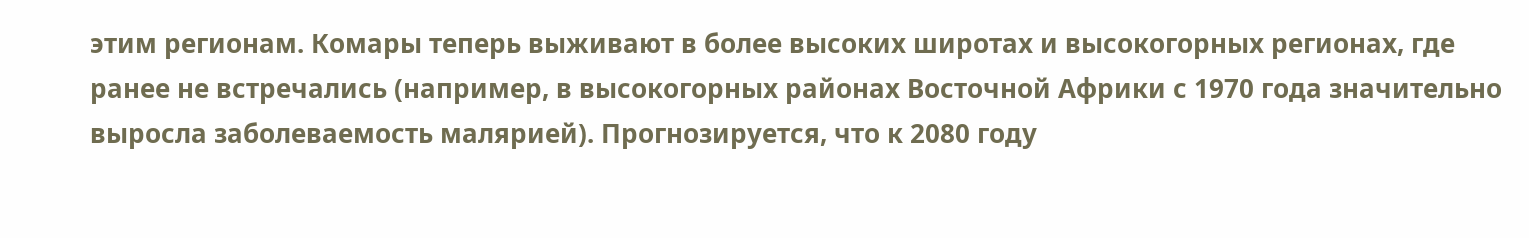этим регионам. Комары теперь выживают в более высоких широтах и высокогорных регионах, где ранее не встречались (например, в высокогорных районах Восточной Африки с 1970 года значительно выросла заболеваемость малярией). Прогнозируется, что к 2080 году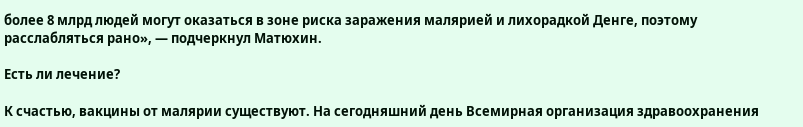более 8 млрд людей могут оказаться в зоне риска заражения малярией и лихорадкой Денге, поэтому расслабляться рано», — подчеркнул Матюхин.

Есть ли лечение?

К счастью, вакцины от малярии существуют. На сегодняшний день Всемирная организация здравоохранения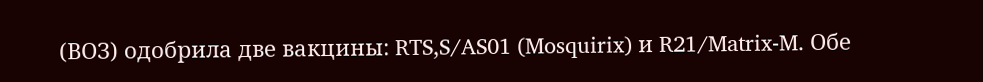(ВОЗ) одобрила две вакцины: RTS,S/AS01 (Mosquirix) и R21/Matrix-M. Обе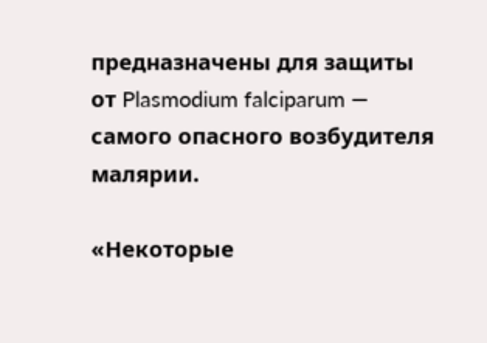предназначены для защиты от Plasmodium falciparum — самого опасного возбудителя малярии.

«Некоторые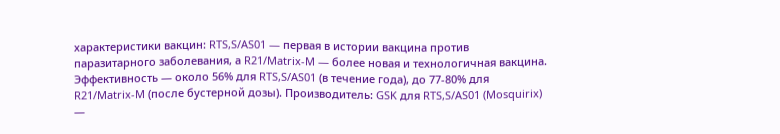характеристики вакцин: RTS,S/AS01 — первая в истории вакцина против паразитарного заболевания, а R21/Matrix-M — более новая и технологичная вакцина. Эффективность — около 56% для RTS,S/AS01 (в течение года), до 77-80% для R21/Matrix-M (после бустерной дозы). Производитель: GSK для RTS,S/AS01 (Mosquirix) —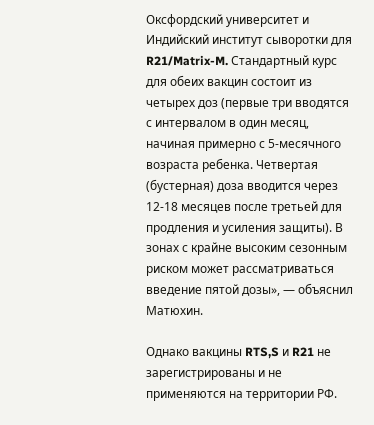Оксфордский университет и Индийский институт сыворотки для R21/Matrix-M. Стандартный курс для обеих вакцин состоит из четырех доз (первые три вводятся с интервалом в один месяц, начиная примерно с 5-месячного возраста ребенка. Четвертая (бустерная) доза вводится через 12-18 месяцев после третьей для продления и усиления защиты). В зонах с крайне высоким сезонным риском может рассматриваться введение пятой дозы», — объяснил Матюхин.

Однако вакцины RTS,S и R21 не зарегистрированы и не применяются на территории РФ.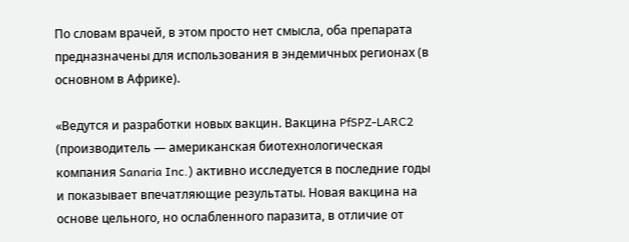По словам врачей, в этом просто нет смысла, оба препарата предназначены для использования в эндемичных регионах (в основном в Африке).

«Ведутся и разработки новых вакцин. Вакцина PfSPZ-LARC2 (производитель — американская биотехнологическая компания Sanaria Inc.) активно исследуется в последние годы и показывает впечатляющие результаты. Новая вакцина на основе цельного, но ослабленного паразита, в отличие от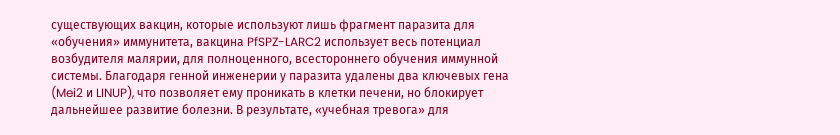существующих вакцин, которые используют лишь фрагмент паразита для «обучения» иммунитета, вакцина PfSPZ-LARC2 использует весь потенциал возбудителя малярии, для полноценного, всестороннего обучения иммунной системы. Благодаря генной инженерии у паразита удалены два ключевых гена (Mei2 и LINUP), что позволяет ему проникать в клетки печени, но блокирует дальнейшее развитие болезни. В результате, «учебная тревога» для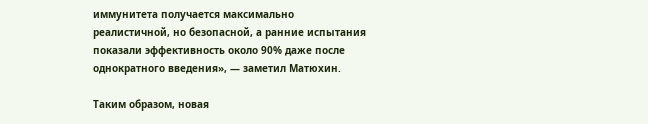иммунитета получается максимально реалистичной, но безопасной, а ранние испытания показали эффективность около 90% даже после однократного введения», — заметил Матюхин.

Таким образом, новая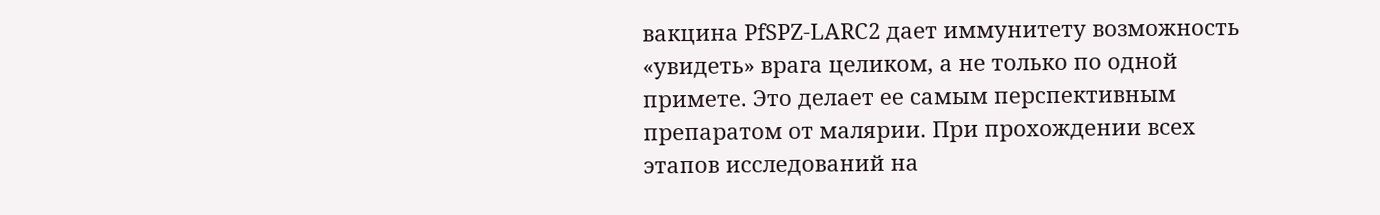вакцина PfSPZ-LARC2 дает иммунитету возможность «увидеть» врага целиком, а не только по одной примете. Это делает ее самым перспективным препаратом от малярии. При прохождении всех этапов исследований на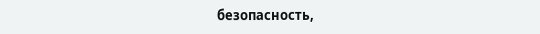безопасность,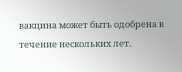вакцина может быть одобрена в течение нескольких лет.